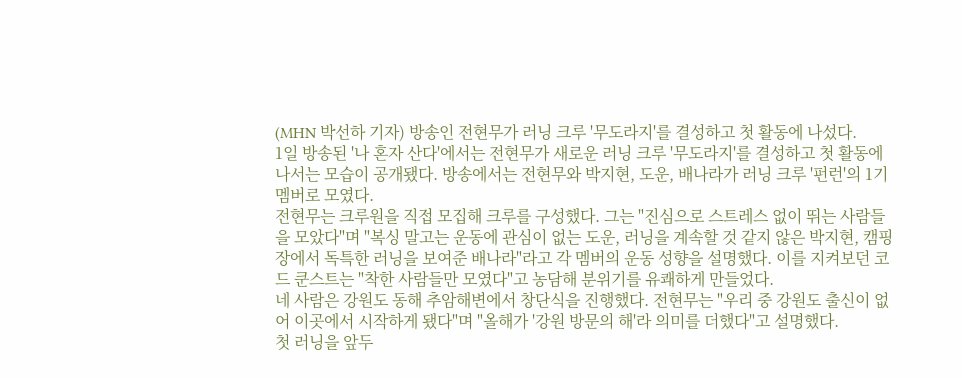(MHN 박선하 기자) 방송인 전현무가 러닝 크루 '무도라지'를 결성하고 첫 활동에 나섰다.
1일 방송된 '나 혼자 산다'에서는 전현무가 새로운 러닝 크루 '무도라지'를 결성하고 첫 활동에 나서는 모습이 공개됐다. 방송에서는 전현무와 박지현, 도운, 배나라가 러닝 크루 '펀런'의 1기 멤버로 모였다.
전현무는 크루원을 직접 모집해 크루를 구성했다. 그는 "진심으로 스트레스 없이 뛰는 사람들을 모았다"며 "복싱 말고는 운동에 관심이 없는 도운, 러닝을 계속할 것 같지 않은 박지현, 캠핑장에서 독특한 러닝을 보여준 배나라"라고 각 멤버의 운동 성향을 설명했다. 이를 지켜보던 코드 쿤스트는 "착한 사람들만 모였다"고 농담해 분위기를 유쾌하게 만들었다.
네 사람은 강원도 동해 추암해변에서 창단식을 진행했다. 전현무는 "우리 중 강원도 출신이 없어 이곳에서 시작하게 됐다"며 "올해가 '강원 방문의 해'라 의미를 더했다"고 설명했다.
첫 러닝을 앞두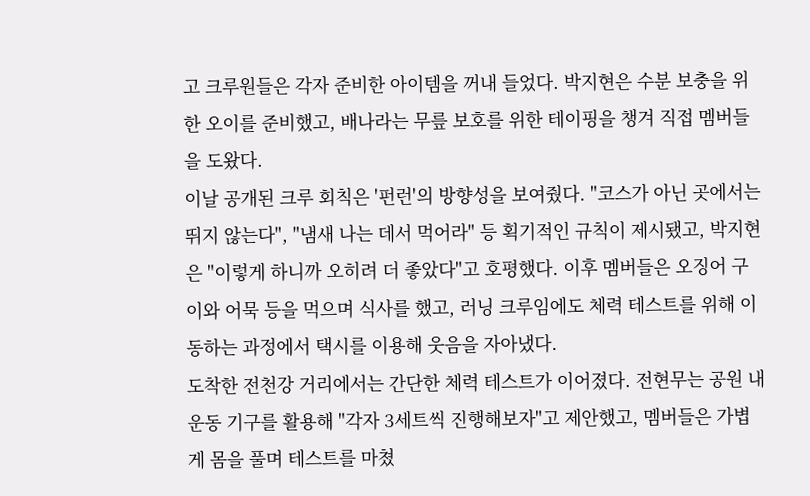고 크루원들은 각자 준비한 아이템을 꺼내 들었다. 박지현은 수분 보충을 위한 오이를 준비했고, 배나라는 무릎 보호를 위한 테이핑을 챙겨 직접 멤버들을 도왔다.
이날 공개된 크루 회칙은 '펀런'의 방향성을 보여줬다. "코스가 아닌 곳에서는 뛰지 않는다", "냄새 나는 데서 먹어라" 등 획기적인 규칙이 제시됐고, 박지현은 "이렇게 하니까 오히려 더 좋았다"고 호평했다. 이후 멤버들은 오징어 구이와 어묵 등을 먹으며 식사를 했고, 러닝 크루임에도 체력 테스트를 위해 이동하는 과정에서 택시를 이용해 웃음을 자아냈다.
도착한 전천강 거리에서는 간단한 체력 테스트가 이어졌다. 전현무는 공원 내 운동 기구를 활용해 "각자 3세트씩 진행해보자"고 제안했고, 멤버들은 가볍게 몸을 풀며 테스트를 마쳤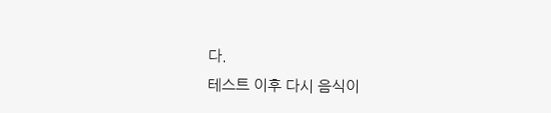다.
테스트 이후 다시 음식이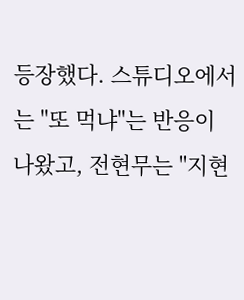등장했다. 스튜디오에서는 "또 먹냐"는 반응이 나왔고, 전현무는 "지현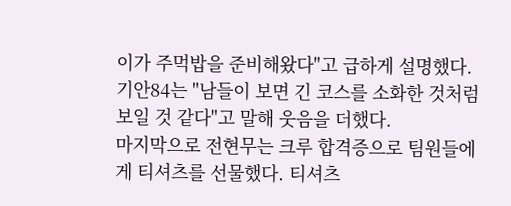이가 주먹밥을 준비해왔다"고 급하게 설명했다. 기안84는 "남들이 보면 긴 코스를 소화한 것처럼 보일 것 같다"고 말해 웃음을 더했다.
마지막으로 전현무는 크루 합격증으로 팀원들에게 티셔츠를 선물했다. 티셔츠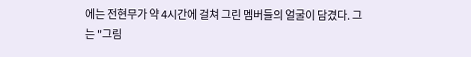에는 전현무가 약 4시간에 걸쳐 그린 멤버들의 얼굴이 담겼다. 그는 "그림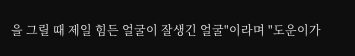을 그릴 때 제일 힘든 얼굴이 잘생긴 얼굴"이라며 "도운이가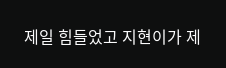제일 힘들었고 지현이가 제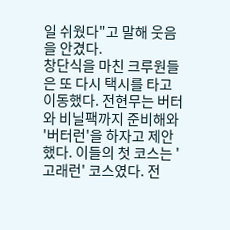일 쉬웠다"고 말해 웃음을 안겼다.
창단식을 마친 크루원들은 또 다시 택시를 타고 이동했다. 전현무는 버터와 비닐팩까지 준비해와 '버터런'을 하자고 제안했다. 이들의 첫 코스는 '고래런' 코스였다. 전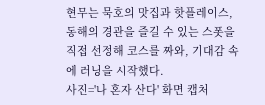현무는 묵호의 맛집과 핫플레이스, 동해의 경관을 즐길 수 있는 스폿을 직접 선정해 코스를 짜와, 기대감 속에 러닝을 시작했다.
사진='나 혼자 산다' 화면 캡처